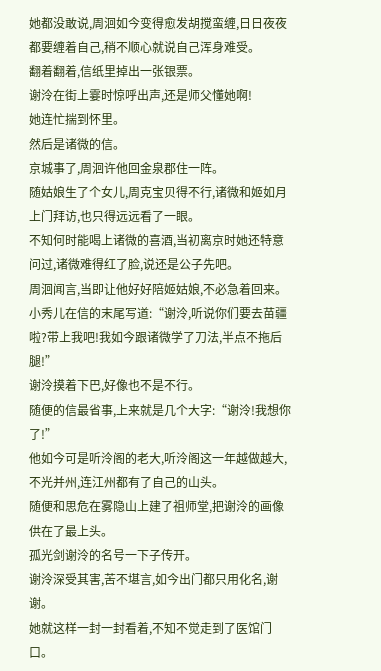她都没敢说,周洄如今变得愈发胡搅蛮缠,日日夜夜都要缠着自己,稍不顺心就说自己浑身难受。
翻着翻着,信纸里掉出一张银票。
谢泠在街上霎时惊呼出声,还是师父懂她啊!
她连忙揣到怀里。
然后是诸微的信。
京城事了,周洄许他回金泉郡住一阵。
随姑娘生了个女儿,周克宝贝得不行,诸微和姬如月上门拜访,也只得远远看了一眼。
不知何时能喝上诸微的喜酒,当初离京时她还特意问过,诸微难得红了脸,说还是公子先吧。
周洄闻言,当即让他好好陪姬姑娘,不必急着回来。
小秀儿在信的末尾写道:“谢泠,听说你们要去苗疆啦?带上我吧!我如今跟诸微学了刀法,半点不拖后腿!”
谢泠摸着下巴,好像也不是不行。
随便的信最省事,上来就是几个大字:“谢泠!我想你了!”
他如今可是听泠阁的老大,听泠阁这一年越做越大,不光并州,连江州都有了自己的山头。
随便和思危在雾隐山上建了祖师堂,把谢泠的画像供在了最上头。
孤光剑谢泠的名号一下子传开。
谢泠深受其害,苦不堪言,如今出门都只用化名,谢谢。
她就这样一封一封看着,不知不觉走到了医馆门口。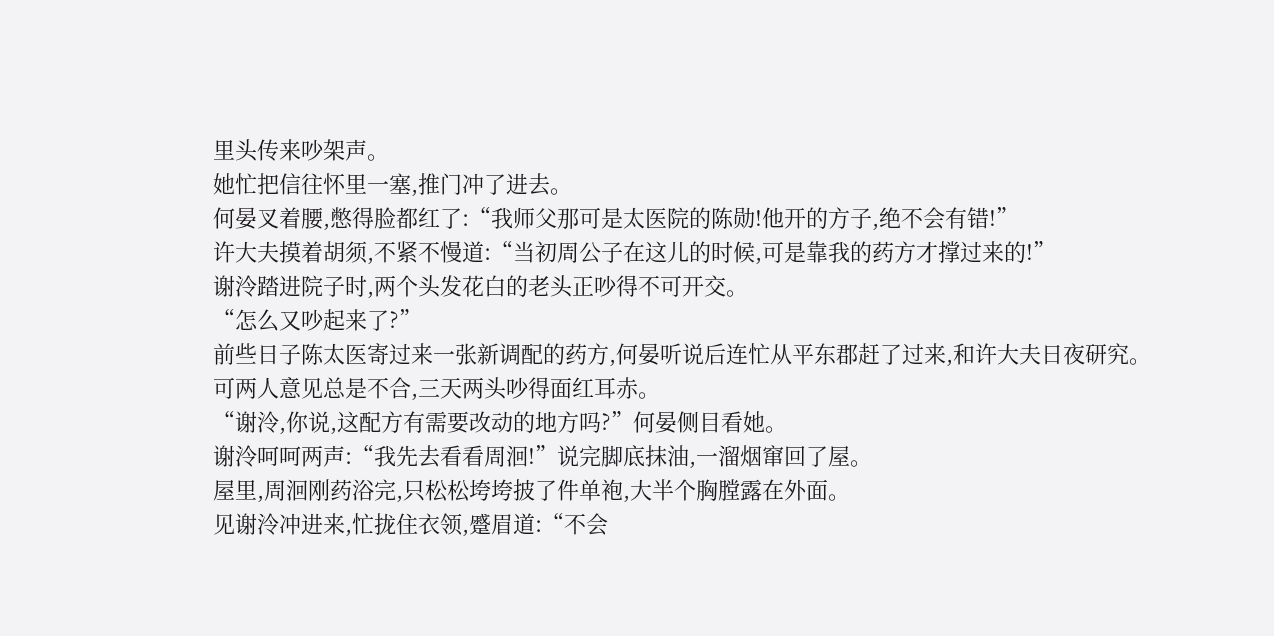里头传来吵架声。
她忙把信往怀里一塞,推门冲了进去。
何晏叉着腰,憋得脸都红了:“我师父那可是太医院的陈勋!他开的方子,绝不会有错!”
许大夫摸着胡须,不紧不慢道:“当初周公子在这儿的时候,可是靠我的药方才撑过来的!”
谢泠踏进院子时,两个头发花白的老头正吵得不可开交。
“怎么又吵起来了?”
前些日子陈太医寄过来一张新调配的药方,何晏听说后连忙从平东郡赶了过来,和许大夫日夜研究。
可两人意见总是不合,三天两头吵得面红耳赤。
“谢泠,你说,这配方有需要改动的地方吗?”何晏侧目看她。
谢泠呵呵两声:“我先去看看周洄!”说完脚底抹油,一溜烟窜回了屋。
屋里,周洄刚药浴完,只松松垮垮披了件单袍,大半个胸膛露在外面。
见谢泠冲进来,忙拢住衣领,蹙眉道:“不会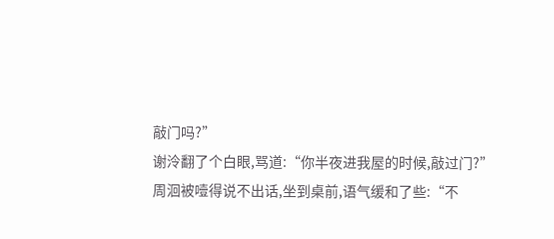敲门吗?”
谢泠翻了个白眼,骂道:“你半夜进我屋的时候,敲过门?”
周洄被噎得说不出话,坐到桌前,语气缓和了些:“不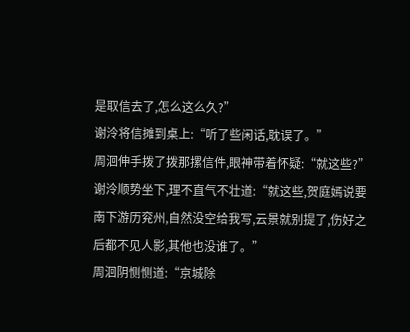是取信去了,怎么这么久?”
谢泠将信摊到桌上:“听了些闲话,耽误了。”
周洄伸手拨了拨那摞信件,眼神带着怀疑:“就这些?”
谢泠顺势坐下,理不直气不壮道:“就这些,贺庭嫣说要南下游历兖州,自然没空给我写,云景就别提了,伤好之后都不见人影,其他也没谁了。”
周洄阴恻恻道:“京城除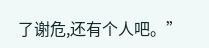了谢危,还有个人吧。”